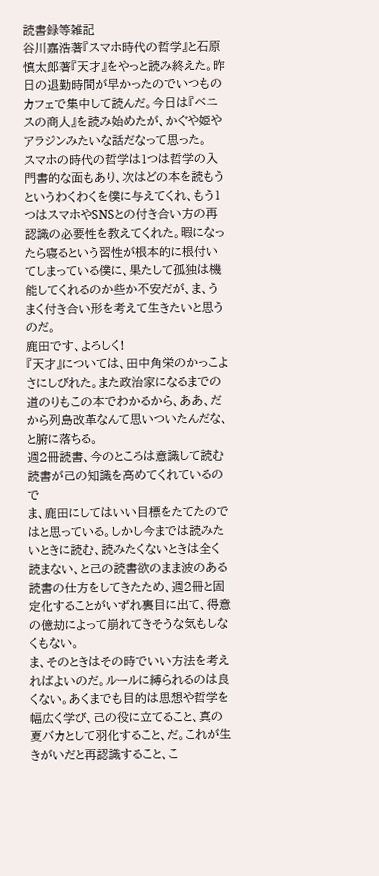読書録等雑記
谷川嘉浩著『スマホ時代の哲学』と石原慎太郎著『天才』をやっと読み終えた。昨日の退勤時間が早かったのでいつものカフェで集中して読んだ。今日は『ベニスの商人』を読み始めたが、かぐや姫やアラジンみたいな話だなって思った。
スマホの時代の哲学は1つは哲学の入門書的な面もあり、次はどの本を読もうというわくわくを僕に与えてくれ、もう1つはスマホやSNSとの付き合い方の再認識の必要性を教えてくれた。暇になったら寝るという習性が根本的に根付いてしまっている僕に、果たして孤独は機能してくれるのか些か不安だが、ま、うまく付き合い形を考えて生きたいと思うのだ。
鹿田です、よろしく!
『天才』については、田中角栄のかっこよさにしびれた。また政治家になるまでの道のりもこの本でわかるから、ああ、だから列島改革なんて思いついたんだな、と腑に落ちる。
週2冊読書、今のところは意識して読む読書が己の知識を高めてくれているので
ま、鹿田にしてはいい目標をたてたのではと思っている。しかし今までは読みたいときに読む、読みたくないときは全く読まない、と己の読書欲のまま波のある読書の仕方をしてきたため、週2冊と固定化することがいずれ裏目に出て、得意の億劫によって崩れてきそうな気もしなくもない。
ま、そのときはその時でいい方法を考えればよいのだ。ルールに縛られるのは良くない。あくまでも目的は思想や哲学を幅広く学び、己の役に立てること、真の夏バカとして羽化すること、だ。これが生きがいだと再認識すること、こ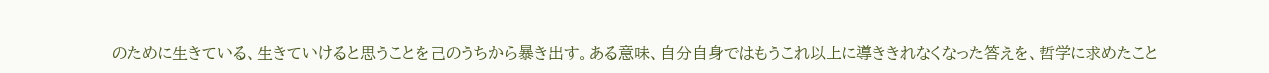のために生きている、生きていけると思うことを己のうちから暴き出す。ある意味、自分自身ではもうこれ以上に導ききれなくなった答えを、哲学に求めたこと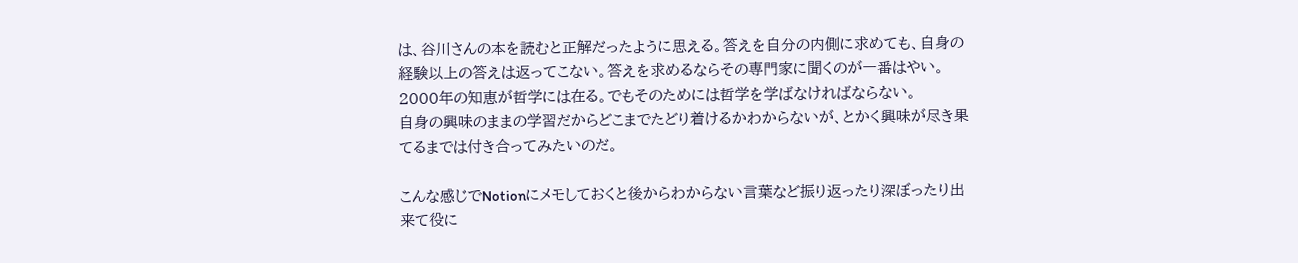は、谷川さんの本を読むと正解だったように思える。答えを自分の内側に求めても、自身の経験以上の答えは返ってこない。答えを求めるならその専門家に聞くのが一番はやい。2000年の知恵が哲学には在る。でもそのためには哲学を学ばなければならない。
自身の興味のままの学習だからどこまでたどり着けるかわからないが、とかく興味が尽き果てるまでは付き合ってみたいのだ。

こんな感じでNotionにメモしておくと後からわからない言葉など振り返ったり深ぼったり出来て役に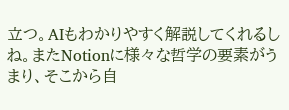立つ。AIもわかりやすく解説してくれるしね。またNotionに様々な哲学の要素がうまり、そこから自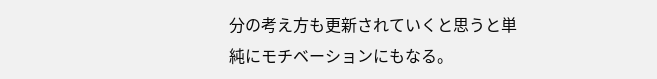分の考え方も更新されていくと思うと単純にモチベーションにもなる。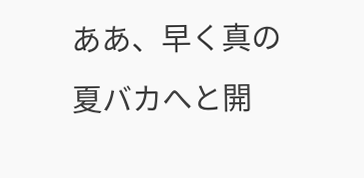ああ、早く真の夏バカへと開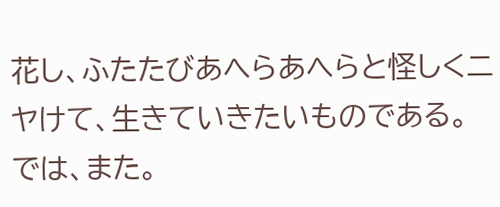花し、ふたたびあへらあへらと怪しくニヤけて、生きていきたいものである。
では、また。